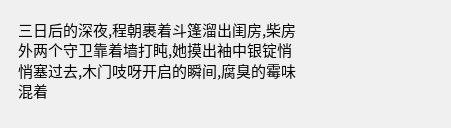三日后的深夜,程朝裹着斗篷溜出闺房,柴房外两个守卫靠着墙打盹,她摸出袖中银锭悄悄塞过去,木门吱呀开启的瞬间,腐臭的霉味混着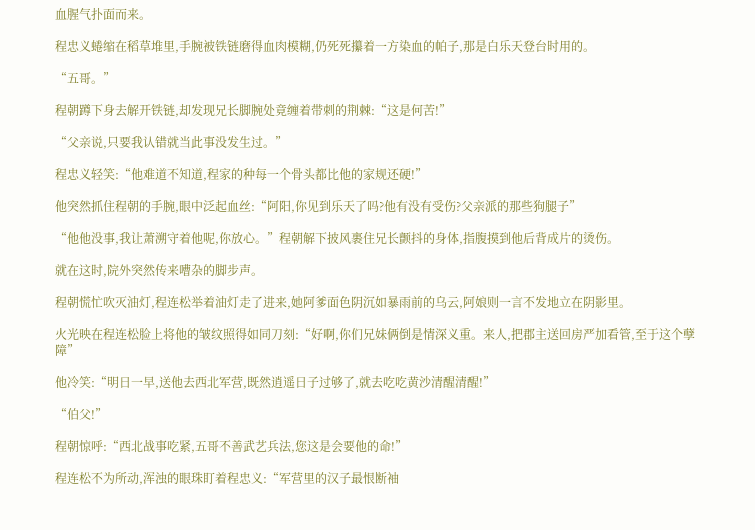血腥气扑面而来。

程忠义蜷缩在稻草堆里,手腕被铁链磨得血肉模糊,仍死死攥着一方染血的帕子,那是白乐天登台时用的。

“五哥。”

程朝蹲下身去解开铁链,却发现兄长脚腕处竟缠着带刺的荆棘:“这是何苦!”

“父亲说,只要我认错就当此事没发生过。”

程忠义轻笑:“他难道不知道,程家的种每一个骨头都比他的家规还硬!”

他突然抓住程朝的手腕,眼中泛起血丝:“阿阳,你见到乐天了吗?他有没有受伤?父亲派的那些狗腿子”

“他他没事,我让萧溯守着他呢,你放心。”程朝解下披风裹住兄长颤抖的身体,指腹摸到他后背成片的烫伤。

就在这时,院外突然传来嘈杂的脚步声。

程朝慌忙吹灭油灯,程连松举着油灯走了进来,她阿爹面色阴沉如暴雨前的乌云,阿娘则一言不发地立在阴影里。

火光映在程连松脸上将他的皱纹照得如同刀刻:“好啊,你们兄妹俩倒是情深义重。来人,把郡主送回房严加看管,至于这个孽障”

他冷笑:“明日一早,送他去西北军营,既然逍遥日子过够了,就去吃吃黄沙清醒清醒!”

“伯父!”

程朝惊呼:“西北战事吃紧,五哥不善武艺兵法,您这是会要他的命!”

程连松不为所动,浑浊的眼珠盯着程忠义:“军营里的汉子最恨断袖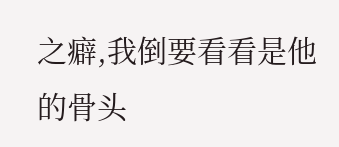之癖,我倒要看看是他的骨头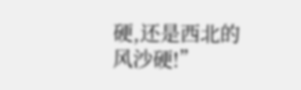硬,还是西北的风沙硬!”